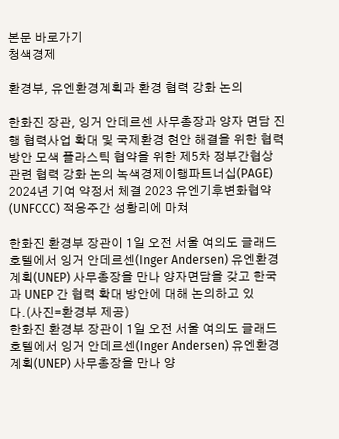본문 바로가기
청색경제

환경부, 유엔환경계획과 환경 협력 강화 논의

한화진 장관, 잉거 안데르센 사무총장과 양자 면담 진행 협력사업 확대 및 국제환경 현안 해결을 위한 협력 방안 모색 플라스틱 협약을 위한 제5차 정부간협상 관련 협력 강화 논의 녹색경제이행파트너십(PAGE) 2024년 기여 약정서 체결 2023 유엔기후변화협약(UNFCCC) 적응주간 성황리에 마쳐

한화진 환경부 장관이 1일 오전 서울 여의도 글래드호텔에서 잉거 안데르센(Inger Andersen) 유엔환경계획(UNEP) 사무총장을 만나 양자면담을 갖고 한국과 UNEP 간 협력 확대 방안에 대해 논의하고 있다.(사진=환경부 제공)
한화진 환경부 장관이 1일 오전 서울 여의도 글래드호텔에서 잉거 안데르센(Inger Andersen) 유엔환경계획(UNEP) 사무총장을 만나 양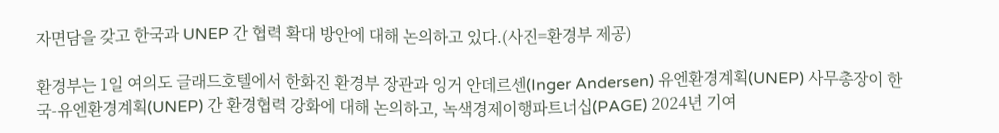자면담을 갖고 한국과 UNEP 간 협력 확대 방안에 대해 논의하고 있다.(사진=환경부 제공)

환경부는 1일 여의도 글래드호텔에서 한화진 환경부 장관과 잉거 안데르센(Inger Andersen) 유엔환경계획(UNEP) 사무총장이 한국-유엔환경계획(UNEP) 간 환경협력 강화에 대해 논의하고, 녹색경제이행파트너십(PAGE) 2024년 기여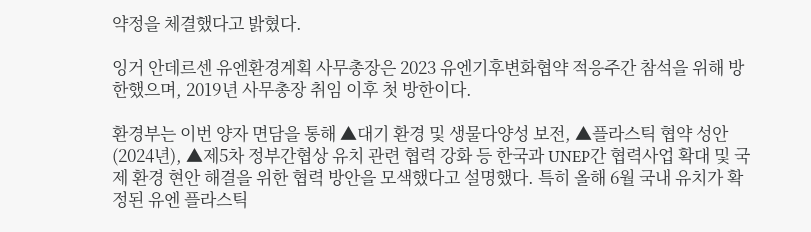약정을 체결했다고 밝혔다.

잉거 안데르센 유엔환경계획 사무총장은 2023 유엔기후변화협약 적응주간 참석을 위해 방한했으며, 2019년 사무총장 취임 이후 첫 방한이다.

환경부는 이번 양자 면담을 통해 ▲대기 환경 및 생물다양성 보전, ▲플라스틱 협약 성안(2024년), ▲제5차 정부간협상 유치 관련 협력 강화 등 한국과 UNEP간 협력사업 확대 및 국제 환경 현안 해결을 위한 협력 방안을 모색했다고 설명했다. 특히 올해 6월 국내 유치가 확정된 유엔 플라스틱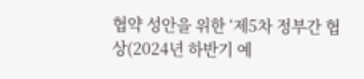협약 성안을 위한 ‘제5차 정부간 협상(2024년 하반기 예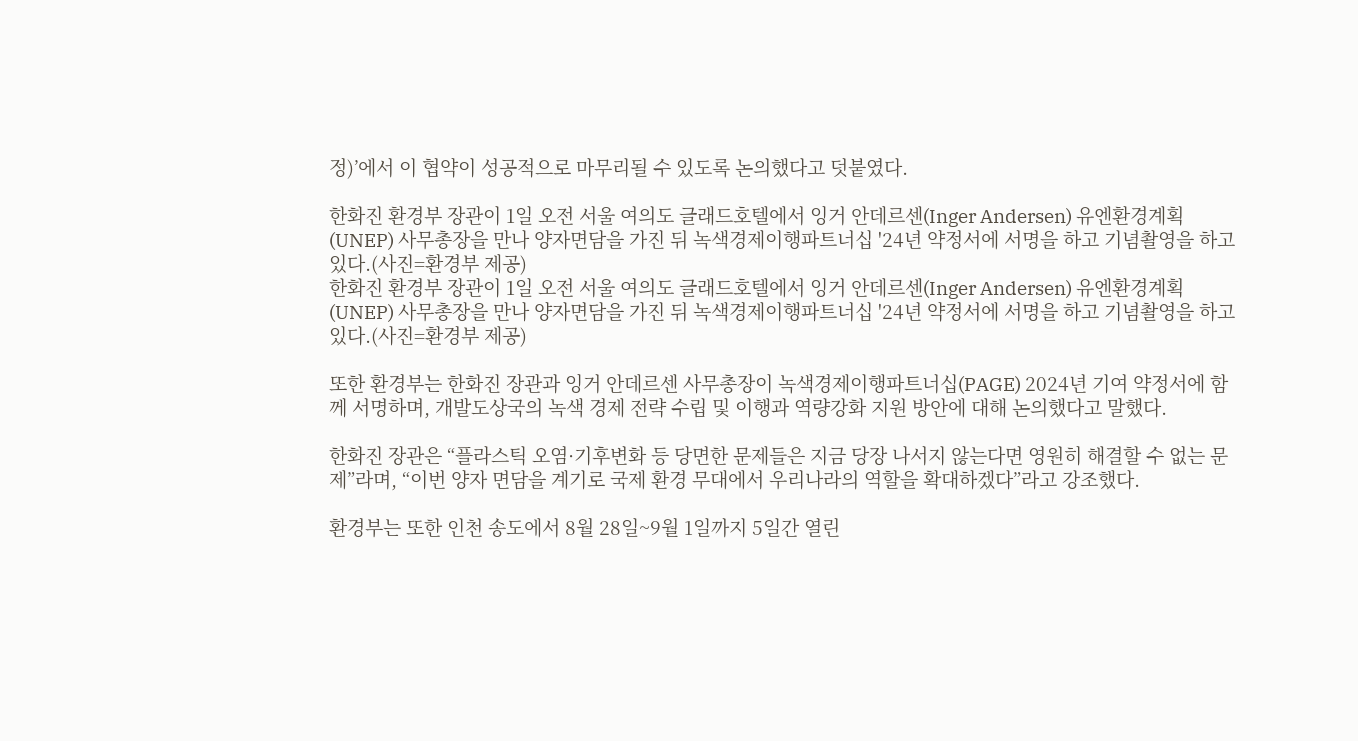정)’에서 이 협약이 성공적으로 마무리될 수 있도록 논의했다고 덧붙였다.

한화진 환경부 장관이 1일 오전 서울 여의도 글래드호텔에서 잉거 안데르센(Inger Andersen) 유엔환경계획(UNEP) 사무총장을 만나 양자면담을 가진 뒤 녹색경제이행파트너십 '24년 약정서에 서명을 하고 기념촬영을 하고 있다.(사진=환경부 제공)
한화진 환경부 장관이 1일 오전 서울 여의도 글래드호텔에서 잉거 안데르센(Inger Andersen) 유엔환경계획(UNEP) 사무총장을 만나 양자면담을 가진 뒤 녹색경제이행파트너십 '24년 약정서에 서명을 하고 기념촬영을 하고 있다.(사진=환경부 제공)

또한 환경부는 한화진 장관과 잉거 안데르센 사무총장이 녹색경제이행파트너십(PAGE) 2024년 기여 약정서에 함께 서명하며, 개발도상국의 녹색 경제 전략 수립 및 이행과 역량강화 지원 방안에 대해 논의했다고 말했다.

한화진 장관은 “플라스틱 오염·기후변화 등 당면한 문제들은 지금 당장 나서지 않는다면 영원히 해결할 수 없는 문제”라며, “이번 양자 면담을 계기로 국제 환경 무대에서 우리나라의 역할을 확대하겠다”라고 강조했다.

환경부는 또한 인천 송도에서 8월 28일~9월 1일까지 5일간 열린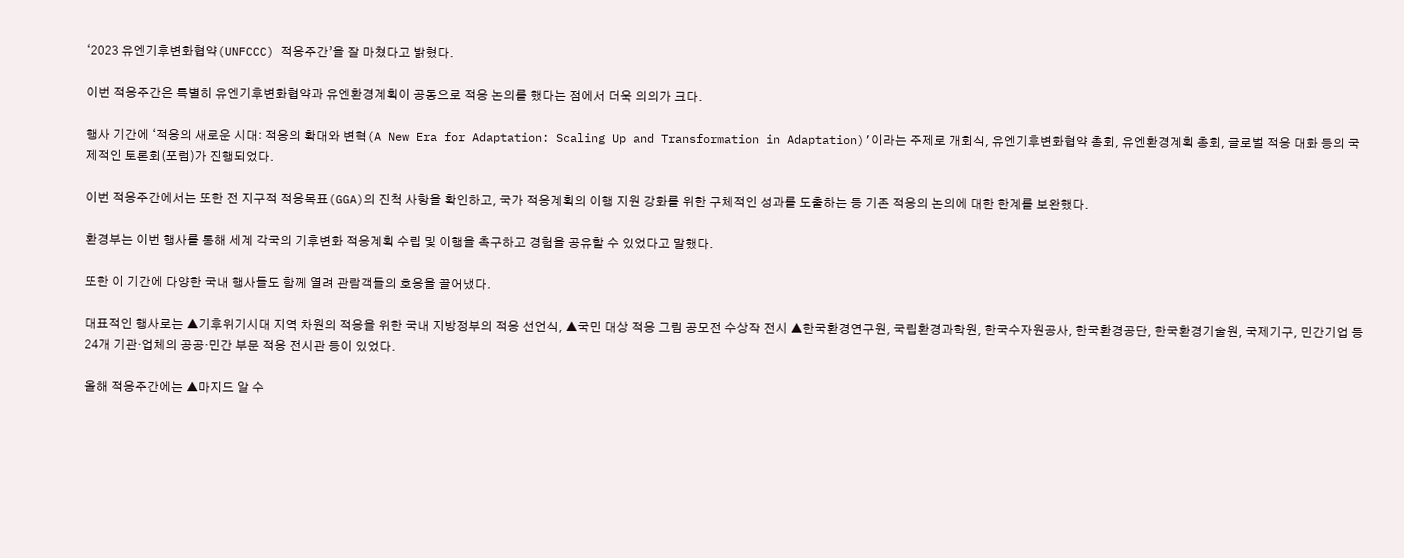‘2023 유엔기후변화협약(UNFCCC) 적응주간’을 잘 마쳤다고 밝혔다.

이번 적응주간은 특별히 유엔기후변화협약과 유엔환경계획이 공동으로 적응 논의를 했다는 점에서 더욱 의의가 크다.

행사 기간에 ‘적응의 새로운 시대: 적응의 확대와 변혁(A New Era for Adaptation: Scaling Up and Transformation in Adaptation)’이라는 주제로 개회식, 유엔기후변화협약 총회, 유엔환경계획 총회, 글로벌 적응 대화 등의 국제적인 토론회(포럼)가 진행되었다.

이번 적응주간에서는 또한 전 지구적 적응목표(GGA)의 진척 사항을 확인하고, 국가 적응계획의 이행 지원 강화를 위한 구체적인 성과를 도출하는 등 기존 적응의 논의에 대한 한계를 보완했다.

환경부는 이번 행사를 통해 세계 각국의 기후변화 적응계획 수립 및 이행을 촉구하고 경험을 공유할 수 있었다고 말했다.

또한 이 기간에 다양한 국내 행사들도 함께 열려 관람객들의 호응을 끌어냈다.

대표적인 행사로는 ▲기후위기시대 지역 차원의 적응을 위한 국내 지방정부의 적응 선언식, ▲국민 대상 적응 그림 공모전 수상작 전시 ▲한국환경연구원, 국립환경과학원, 한국수자원공사, 한국환경공단, 한국환경기술원, 국제기구, 민간기업 등 24개 기관·업체의 공공·민간 부문 적응 전시관 등이 있었다.

올해 적응주간에는 ▲마지드 알 수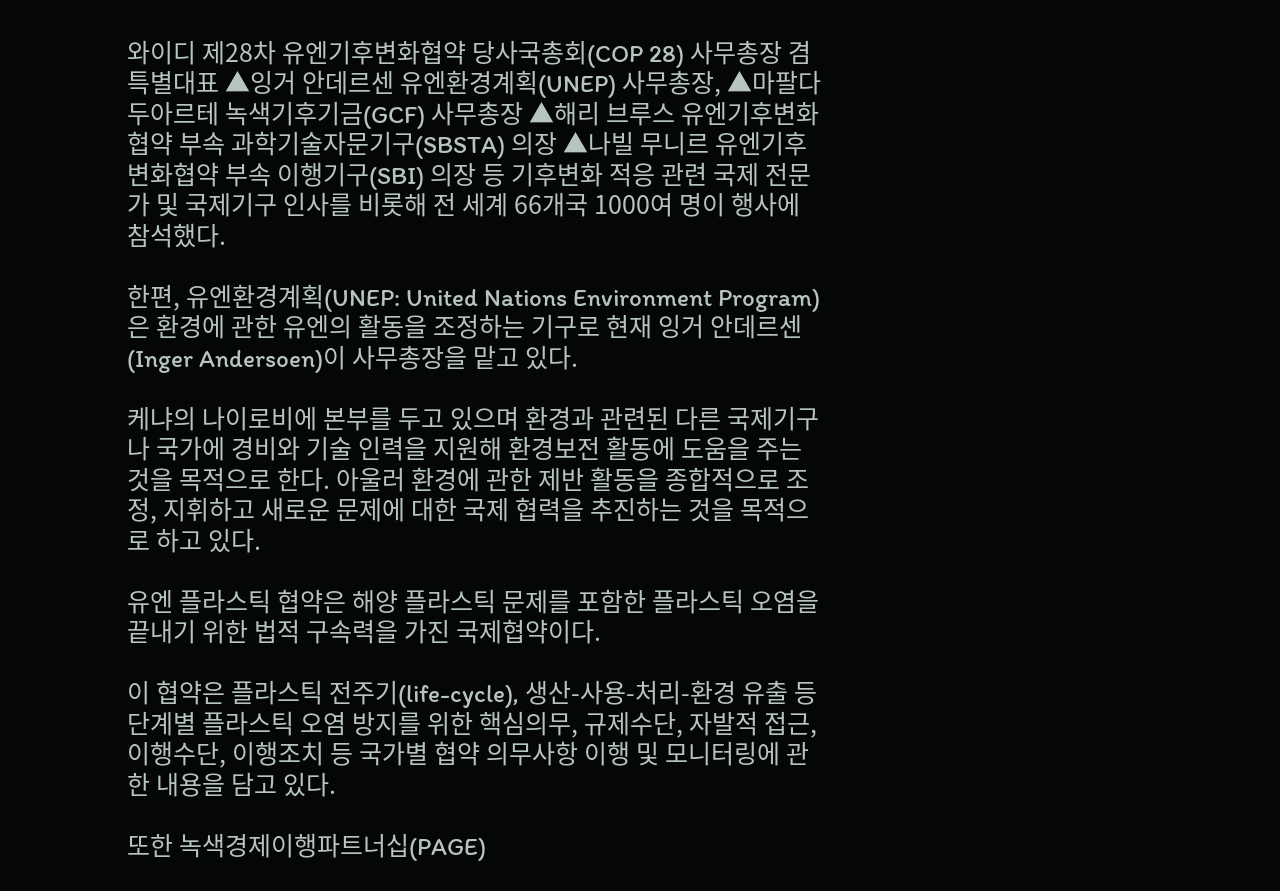와이디 제28차 유엔기후변화협약 당사국총회(COP 28) 사무총장 겸 특별대표 ▲잉거 안데르센 유엔환경계획(UNEP) 사무총장, ▲마팔다 두아르테 녹색기후기금(GCF) 사무총장 ▲해리 브루스 유엔기후변화협약 부속 과학기술자문기구(SBSTA) 의장 ▲나빌 무니르 유엔기후변화협약 부속 이행기구(SBI) 의장 등 기후변화 적응 관련 국제 전문가 및 국제기구 인사를 비롯해 전 세계 66개국 1000여 명이 행사에 참석했다.

한편, 유엔환경계획(UNEP: United Nations Environment Program)은 환경에 관한 유엔의 활동을 조정하는 기구로 현재 잉거 안데르센(Inger Andersoen)이 사무총장을 맡고 있다.

케냐의 나이로비에 본부를 두고 있으며 환경과 관련된 다른 국제기구나 국가에 경비와 기술 인력을 지원해 환경보전 활동에 도움을 주는 것을 목적으로 한다. 아울러 환경에 관한 제반 활동을 종합적으로 조정, 지휘하고 새로운 문제에 대한 국제 협력을 추진하는 것을 목적으로 하고 있다.

유엔 플라스틱 협약은 해양 플라스틱 문제를 포함한 플라스틱 오염을 끝내기 위한 법적 구속력을 가진 국제협약이다.

이 협약은 플라스틱 전주기(life-cycle), 생산-사용-처리-환경 유출 등 단계별 플라스틱 오염 방지를 위한 핵심의무, 규제수단, 자발적 접근, 이행수단, 이행조치 등 국가별 협약 의무사항 이행 및 모니터링에 관한 내용을 담고 있다.

또한 녹색경제이행파트너십(PAGE)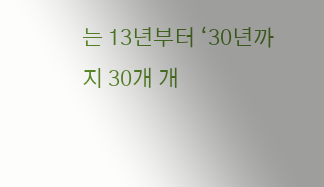는 13년부터 ‘30년까지 30개 개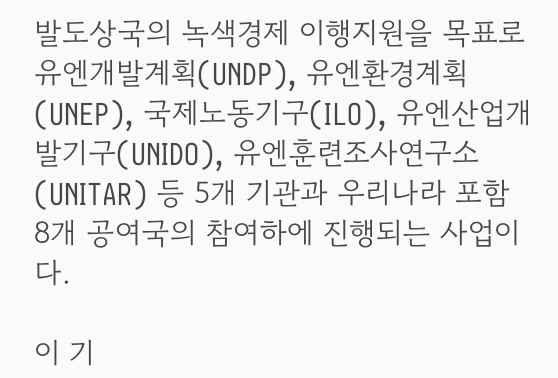발도상국의 녹색경제 이행지원을 목표로 유엔개발계획(UNDP), 유엔환경계획(UNEP), 국제노동기구(ILO), 유엔산업개발기구(UNIDO), 유엔훈련조사연구소(UNITAR) 등 5개 기관과 우리나라 포함 8개 공여국의 참여하에 진행되는 사업이다.

이 기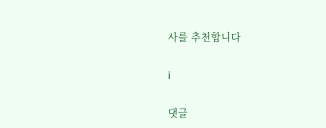사를 추천합니다

i

댓글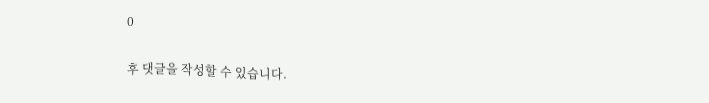0

후 댓글을 작성할 수 있습니다.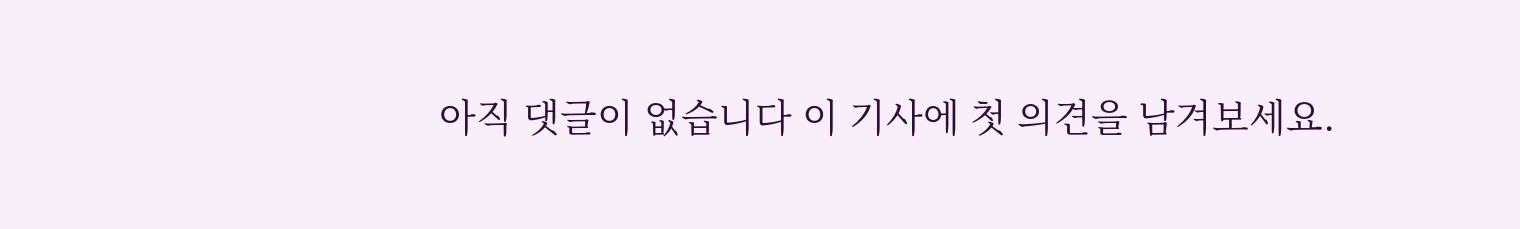아직 댓글이 없습니다 이 기사에 첫 의견을 남겨보세요.